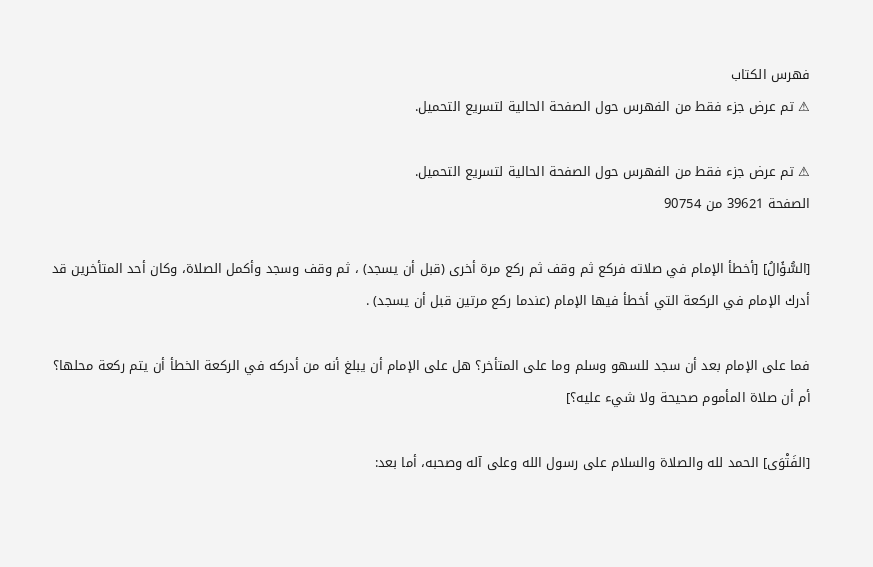فهرس الكتاب
⚠ تم عرض جزء فقط من الفهرس حول الصفحة الحالية لتسريع التحميل.

⚠ تم عرض جزء فقط من الفهرس حول الصفحة الحالية لتسريع التحميل.
الصفحة 39621 من 90754

[السُّؤَالُ] [أخطأ الإمام في صلاته فركع ثم وقف ثم ركع مرة أخرى (قبل أن يسجد) ، ثم وقف وسجد وأكمل الصلاة، وكان أحد المتأخرين قد أدرك الإمام في الركعة التي أخطأ فيها الإمام (عندما ركع مرتين قبل أن يسجد) .

فما على الإمام بعد أن سجد للسهو وسلم وما على المتأخر؟ هل على الإمام أن يبلغ أنه من أدركه في الركعة الخطأ أن يتم ركعة محلها؟ أم أن صلاة المأموم صحيحة ولا شيء عليه؟]

[الفَتْوَى] الحمد لله والصلاة والسلام على رسول الله وعلى آله وصحبه، أما بعد: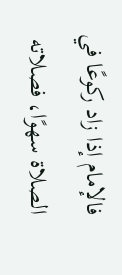فالإمام إذا زاد ركوعًا في الصلاة سهوًا، فصلاته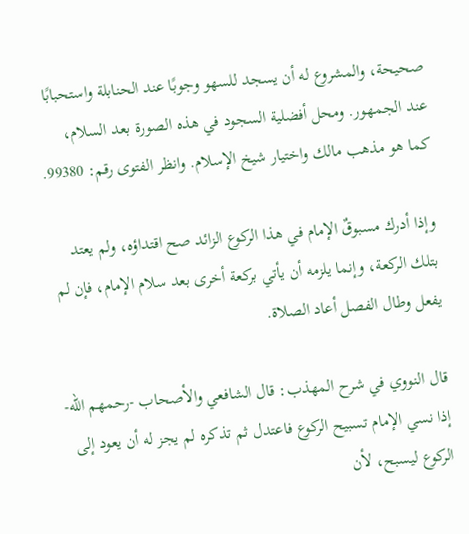صحيحة، والمشروع له أن يسجد للسهو وجوبًا عند الحنابلة واستحبابًا عند الجمهور. ومحل أفضلية السجود في هذه الصورة بعد السلام، كما هو مذهب مالك واختيار شيخ الإسلام. وانظر الفتوى رقم: 99380.

وإذا أدرك مسبوقٌ الإمام في هذا الركوع الزائد صح اقتداؤه، ولم يعتد بتلك الركعة، وإنما يلزمه أن يأتي بركعة أخرى بعد سلام الإمام، فإن لم يفعل وطال الفصل أعاد الصلاة.

قال النووي في شرح المهذب: قال الشافعي والأصحاب -رحمهم الله- إذا نسي الإمام تسبيح الركوع فاعتدل ثم تذكره لم يجز له أن يعود إلى الركوع ليسبح، لأن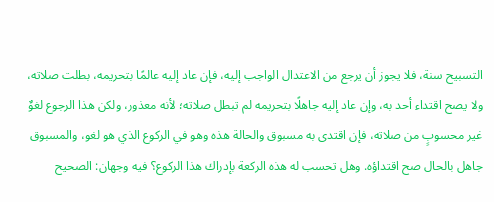التسبيح سنة، فلا يجوز أن يرجع من الاعتدال الواجب إليه، فإن عاد إليه عالمًا بتحريمه، بطلت صلاته، ولا يصح اقتداء أحد به، وإن عاد إليه جاهلًا بتحريمه لم تبطل صلاته؛ لأنه معذور، ولكن هذا الرجوع لغوٌ غير محسوبٍ من صلاته، فإن اقتدى به مسبوق والحالة هذه وهو في الركوع الذي هو لغو، والمسبوق جاهل بالحال صح اقتداؤه. وهل تحسب له هذه الركعة بإدراك هذا الركوع؟ فيه وجهان: الصحيح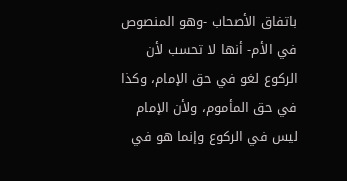باتفاق الأصحاب -وهو المنصوص في الأم- أنها لا تحسب لأن الركوع لغو في حق الإمام، وكذا في حق المأموم، ولأن الإمام ليس في الركوع وإنما هو في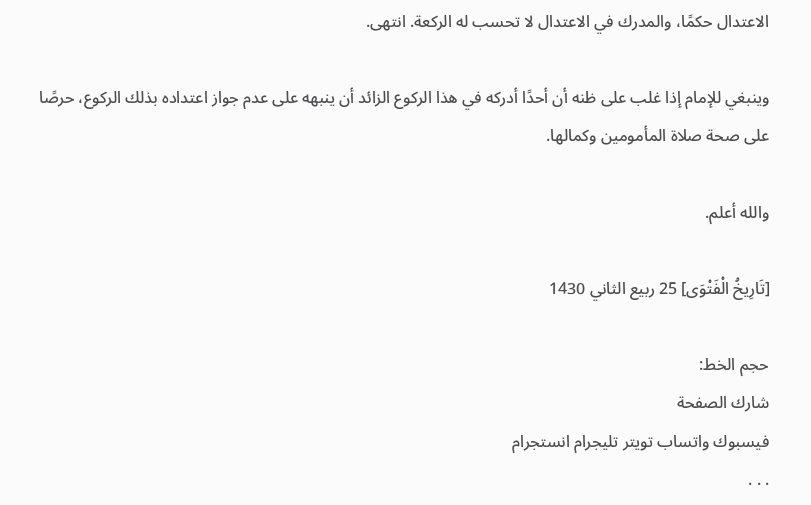الاعتدال حكمًا، والمدرك في الاعتدال لا تحسب له الركعة. انتهى.

وينبغي للإمام إذا غلب على ظنه أن أحدًا أدركه في هذا الركوع الزائد أن ينبهه على عدم جواز اعتداده بذلك الركوع، حرصًا على صحة صلاة المأمومين وكمالها.

والله أعلم.

[تَارِيخُ الْفَتْوَى] 25 ربيع الثاني 1430

حجم الخط:
شارك الصفحة
فيسبوك واتساب تويتر تليجرام انستجرام
. . .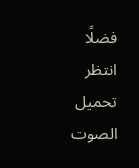فضلًا انتظر تحميل الصوت